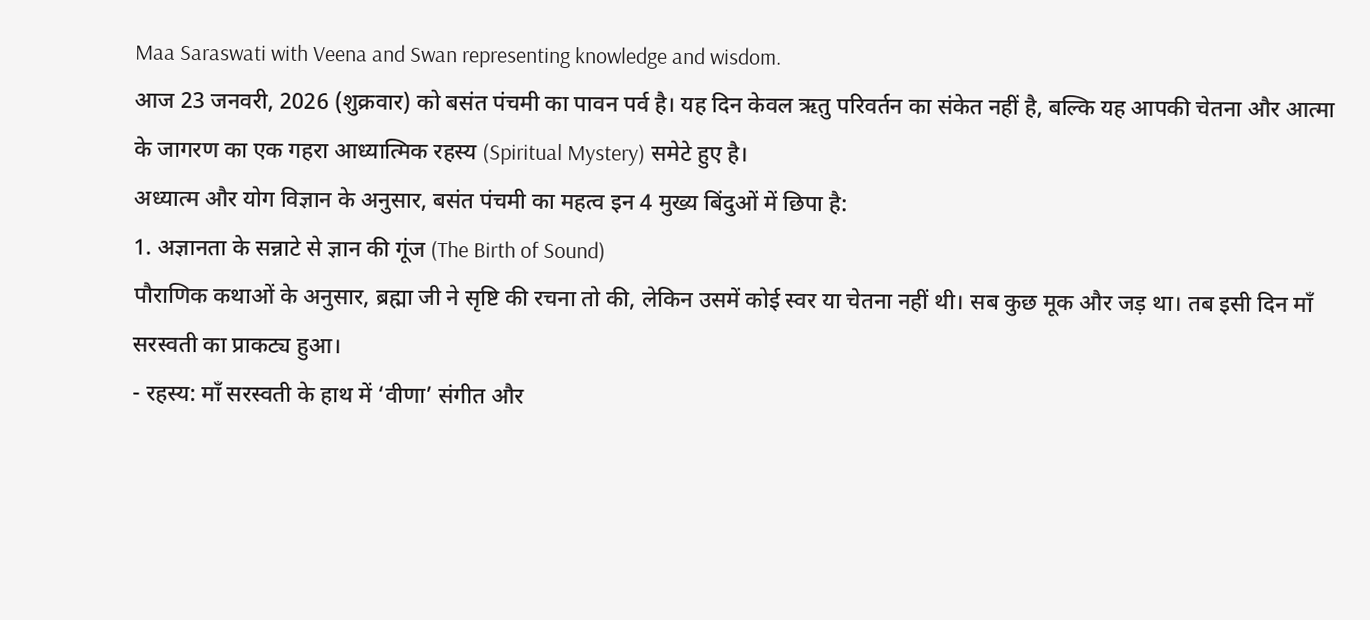Maa Saraswati with Veena and Swan representing knowledge and wisdom.
आज 23 जनवरी, 2026 (शुक्रवार) को बसंत पंचमी का पावन पर्व है। यह दिन केवल ऋतु परिवर्तन का संकेत नहीं है, बल्कि यह आपकी चेतना और आत्मा के जागरण का एक गहरा आध्यात्मिक रहस्य (Spiritual Mystery) समेटे हुए है।
अध्यात्म और योग विज्ञान के अनुसार, बसंत पंचमी का महत्व इन 4 मुख्य बिंदुओं में छिपा है:
1. अज्ञानता के सन्नाटे से ज्ञान की गूंज (The Birth of Sound)
पौराणिक कथाओं के अनुसार, ब्रह्मा जी ने सृष्टि की रचना तो की, लेकिन उसमें कोई स्वर या चेतना नहीं थी। सब कुछ मूक और जड़ था। तब इसी दिन माँ सरस्वती का प्राकट्य हुआ।
- रहस्य: माँ सरस्वती के हाथ में ‘वीणा’ संगीत और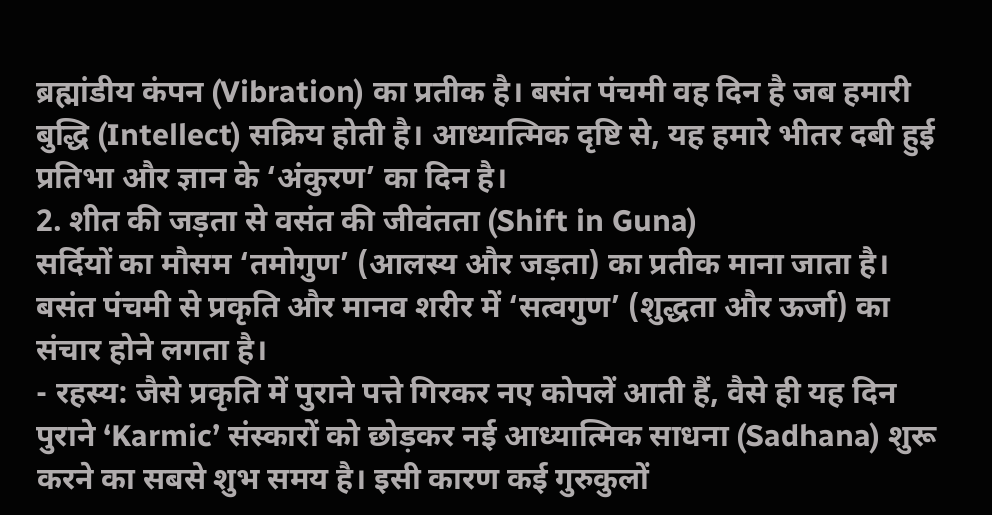ब्रह्मांडीय कंपन (Vibration) का प्रतीक है। बसंत पंचमी वह दिन है जब हमारी बुद्धि (Intellect) सक्रिय होती है। आध्यात्मिक दृष्टि से, यह हमारे भीतर दबी हुई प्रतिभा और ज्ञान के ‘अंकुरण’ का दिन है।
2. शीत की जड़ता से वसंत की जीवंतता (Shift in Guna)
सर्दियों का मौसम ‘तमोगुण’ (आलस्य और जड़ता) का प्रतीक माना जाता है। बसंत पंचमी से प्रकृति और मानव शरीर में ‘सत्वगुण’ (शुद्धता और ऊर्जा) का संचार होने लगता है।
- रहस्य: जैसे प्रकृति में पुराने पत्ते गिरकर नए कोपलें आती हैं, वैसे ही यह दिन पुराने ‘Karmic’ संस्कारों को छोड़कर नई आध्यात्मिक साधना (Sadhana) शुरू करने का सबसे शुभ समय है। इसी कारण कई गुरुकुलों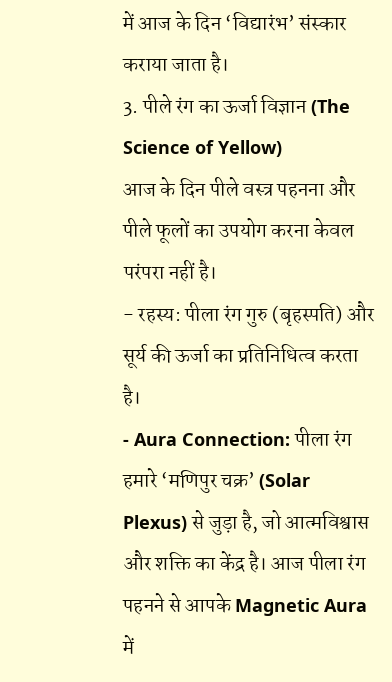में आज के दिन ‘विद्यारंभ’ संस्कार कराया जाता है।
3. पीले रंग का ऊर्जा विज्ञान (The Science of Yellow)
आज के दिन पीले वस्त्र पहनना और पीले फूलों का उपयोग करना केवल परंपरा नहीं है।
- रहस्य: पीला रंग गुरु (बृहस्पति) और सूर्य की ऊर्जा का प्रतिनिधित्व करता है।
- Aura Connection: पीला रंग हमारे ‘मणिपुर चक्र’ (Solar Plexus) से जुड़ा है, जो आत्मविश्वास और शक्ति का केंद्र है। आज पीला रंग पहनने से आपके Magnetic Aura में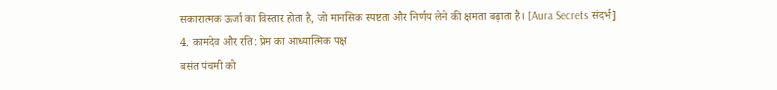सकारात्मक ऊर्जा का विस्तार होता है, जो मानसिक स्पष्टता और निर्णय लेने की क्षमता बढ़ाता है। [Aura Secrets संदर्भ]
4. कामदेव और रति: प्रेम का आध्यात्मिक पक्ष
बसंत पंचमी को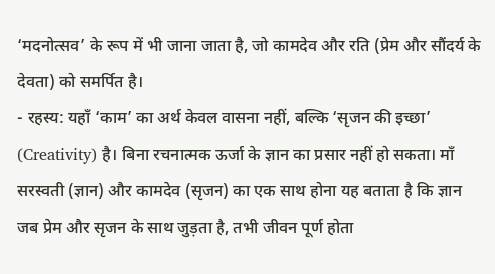‘मदनोत्सव’ के रूप में भी जाना जाता है, जो कामदेव और रति (प्रेम और सौंदर्य के देवता) को समर्पित है।
- रहस्य: यहाँ ‘काम’ का अर्थ केवल वासना नहीं, बल्कि ‘सृजन की इच्छा’ (Creativity) है। बिना रचनात्मक ऊर्जा के ज्ञान का प्रसार नहीं हो सकता। माँ सरस्वती (ज्ञान) और कामदेव (सृजन) का एक साथ होना यह बताता है कि ज्ञान जब प्रेम और सृजन के साथ जुड़ता है, तभी जीवन पूर्ण होता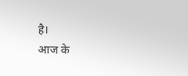है।
आज के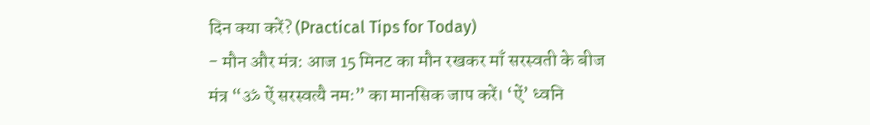दिन क्या करें? (Practical Tips for Today)
- मौन और मंत्र: आज 15 मिनट का मौन रखकर माँ सरस्वती के बीज मंत्र “ॐ ऐं सरस्वत्यै नमः” का मानसिक जाप करें। ‘ऐं’ ध्वनि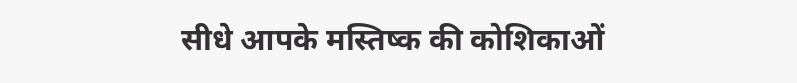सीधे आपके मस्तिष्क की कोशिकाओं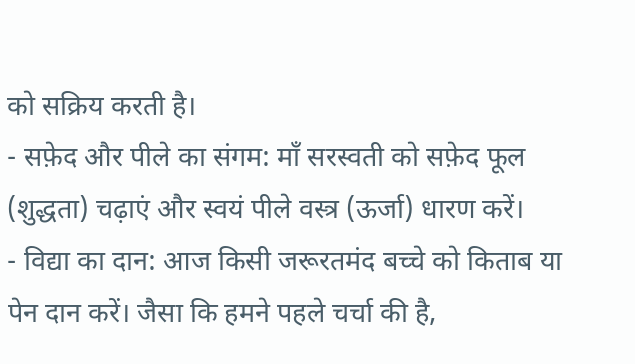को सक्रिय करती है।
- सफ़ेद और पीले का संगम: माँ सरस्वती को सफ़ेद फूल (शुद्धता) चढ़ाएं और स्वयं पीले वस्त्र (ऊर्जा) धारण करें।
- विद्या का दान: आज किसी जरूरतमंद बच्चे को किताब या पेन दान करें। जैसा कि हमने पहले चर्चा की है,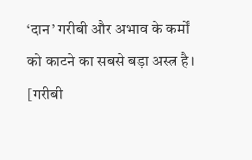‘दान’ गरीबी और अभाव के कर्मों को काटने का सबसे बड़ा अस्त्र है। [गरीबी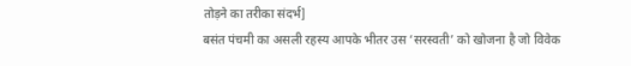तोड़ने का तरीका संदर्भ]
बसंत पंचमी का असली रहस्य आपके भीतर उस ‘सरस्वती’ को खोजना है जो विवेक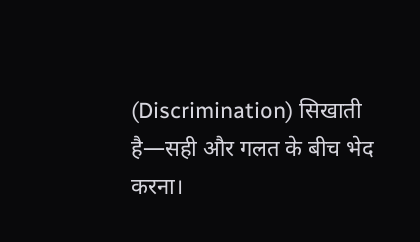(Discrimination) सिखाती है—सही और गलत के बीच भेद करना।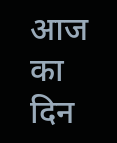आज का दिन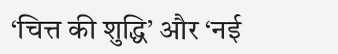‘चित्त की शुद्धि’ और ‘नई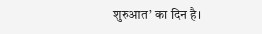शुरुआत’ का दिन है।